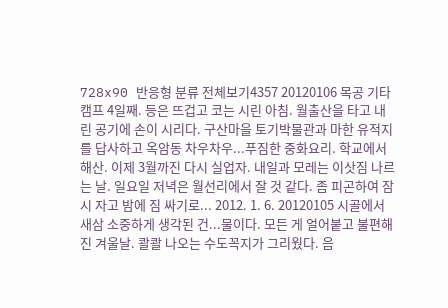728x90 반응형 분류 전체보기4357 20120106 목공 기타 캠프 4일째. 등은 뜨겁고 코는 시린 아침. 월출산을 타고 내린 공기에 손이 시리다. 구산마을 토기박물관과 마한 유적지를 답사하고 옥암동 차우차우...푸짐한 중화요리. 학교에서 해산. 이제 3월까진 다시 실업자. 내일과 모레는 이삿짐 나르는 날. 일요일 저녁은 월선리에서 잘 것 같다. 좀 피곤하여 잠시 자고 밤에 짐 싸기로... 2012. 1. 6. 20120105 시골에서 새삼 소중하게 생각된 건...물이다. 모든 게 얼어붙고 불편해진 겨울날. 콸콸 나오는 수도꼭지가 그리웠다. 음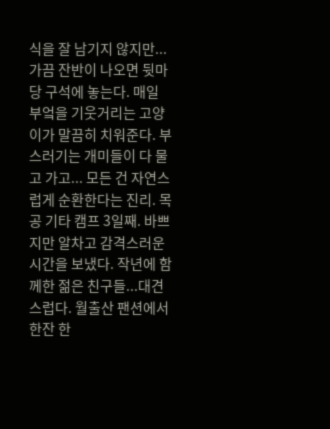식을 잘 남기지 않지만... 가끔 잔반이 나오면 뒷마당 구석에 놓는다. 매일 부엌을 기웃거리는 고양이가 말끔히 치워준다. 부스러기는 개미들이 다 물고 가고... 모든 건 자연스럽게 순환한다는 진리. 목공 기타 캠프 3일째. 바쁘지만 알차고 감격스러운 시간을 보냈다. 작년에 함께한 젊은 친구들...대견스럽다. 월출산 팬션에서 한잔 한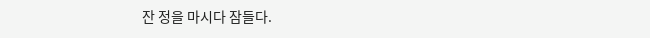잔 정을 마시다 잠들다.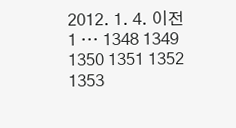2012. 1. 4. 이전 1 ··· 1348 1349 1350 1351 1352 1353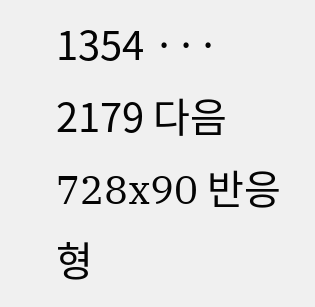1354 ··· 2179 다음 728x90 반응형